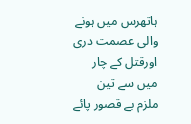ہاتھرس میں ہونے والی عصمت دری اورقتل کے چار میں سے تین
ملزم بے قصور پائے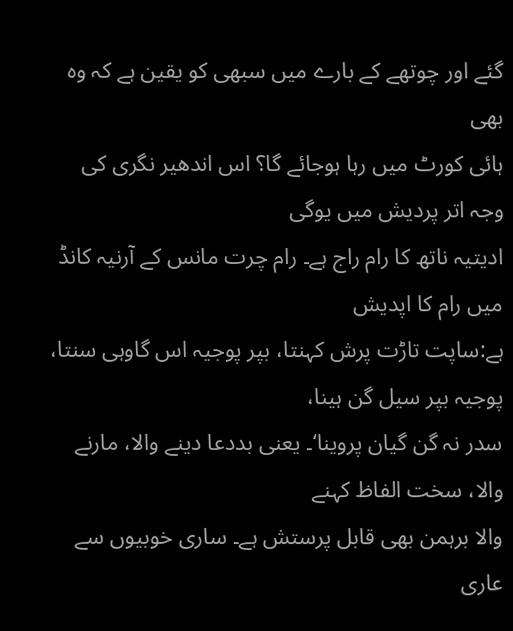گئے اور چوتھے کے بارے میں سبھی کو یقین ہے کہ وہ بھی
ہائی کورٹ میں رہا ہوجائے گا؟ اس اندھیر نگری کی وجہ اتر پردیش میں یوگی
ادیتیہ ناتھ کا رام راج ہے۔ رام چرت مانس کے آرنیہ کانڈ میں رام کا اپدیش
ہے:ساپت تاڑت پرش کہنتا، بپر پوجیہ اس گاوہی سنتا، پوجیہ بپر سیل گن ہینا،
سدر نہ گن گیان پروینا‘۔ یعنی بددعا دینے والا، مارنے والا، سخت الفاظ کہنے
والا برہمن بھی قابل پرستش ہے۔ ساری خوبیوں سے عاری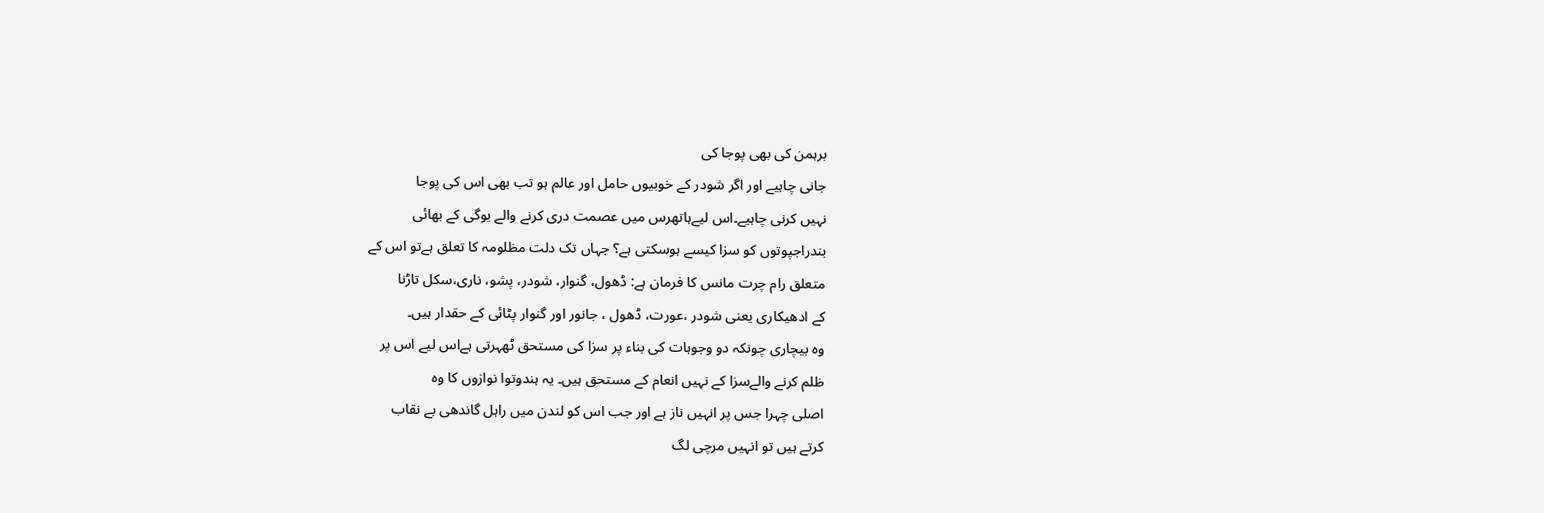برہمن کی بھی پوجا کی
جانی چاہیے اور اگر شودر کے خوبیوں حامل اور عالم ہو تب بھی اس کی پوجا
نہیں کرنی چاہیے۔اس لیےہاتھرس میں عصمت دری کرنے والے یوگی کے بھائی
بندراجپوتوں کو سزا کیسے ہوسکتی ہے؟ جہاں تک دلت مظلومہ کا تعلق ہےتو اس کے
متعلق رام چرت مانس کا فرمان ہے: ڈھول، گنوار، شودر، پشو، ناری،سکل تاڑنا
کے ادھیکاری یعنی شودر ،عورت، ڈھول ، جانور اور گنوار پٹائی کے حقدار ہیں۔
وہ بیچاری چونکہ دو وجوہات کی بناء پر سزا کی مستحق ٹھہرتی ہےاس لیے اس پر
ظلم کرنے والےسزا کے نہیں انعام کے مستحق ہیں۔ یہ ہندوتوا نوازوں کا وہ
اصلی چہرا جس پر انہیں ناز ہے اور جب اس کو لندن میں راہل گاندھی بے نقاب
کرتے ہیں تو انہیں مرچی لگ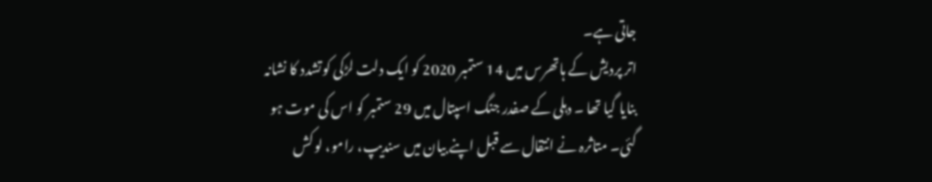جاتی ہے۔
اتر پردیش کے ہاتھرس میں 14 ستمبر 2020 کو ایک دلت لڑکی کوتشدد کا نشانہ
بنایا گیا تھا ۔ دہلی کے صفدر جنگ اسپتال میں 29 ستمبر کو اس کی موت ہو
گئی۔ متاثرہ نے انتقال سے قبل اپنے بیان میں سندیپ، رامو، لو کش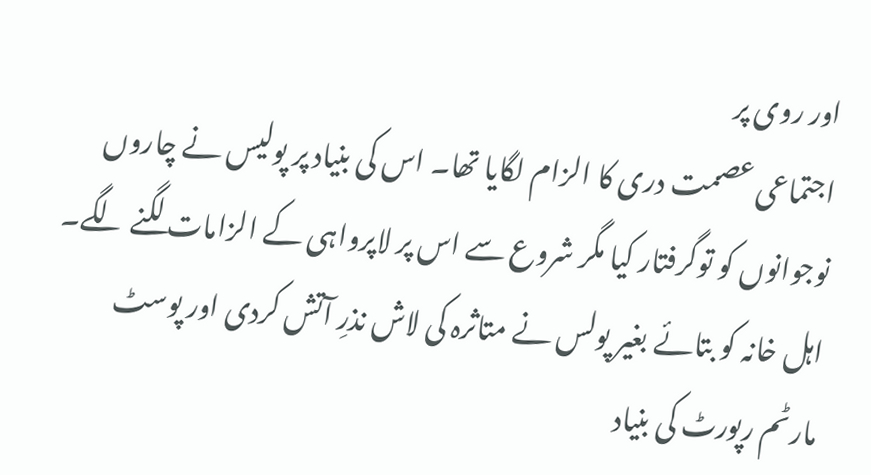اور روی پر
اجتماعی عصمت دری کا الزام لگایا تھا۔ اس کی بنیاد پر پولیس نے چاروں
نوجوانوں کو توگرفتار کیا مگر شروع سے اس پر لاپرواہی کے الزامات لگنے لگے۔
اہل خانہ کو بتائے بغیر پولس نے متاثرہ کی لاش نذرِ آتش کردی اور پوسٹ
مارٹم رپورٹ کی بنیاد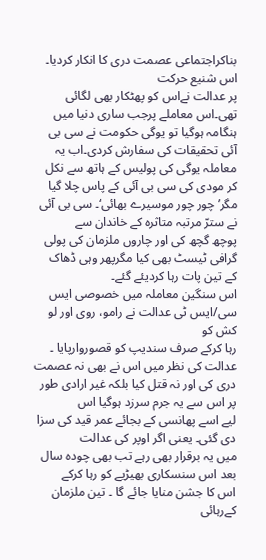بناکراجتماعی عصمت دری کا انکار کردیا۔ اس شنیع حرکت
پر عدالت نےاس کو پھٹکار بھی لگائی تھی۔اس معاملے پرجب ساری دنیا میں
ہنگامہ ہوگیا تو یوگی حکومت نے سی بی آئی تحقیقات کی سفارش کردی۔اب یہ
معاملہ یوگی کی پولیس کے ہاتھ سے نکل کر مودی کی سی بی آئی کے پاس چلا گیا
مگر’چور چور موسیرے بھائی‘۔ سی بی آئی نے سترّ مرتبہ متاثرہ کے خاندان سے
پوچھ گچھ کی اور چاروں ملزمان کی پولی گرافی ٹیسٹ بھی کیا مگرپھر وہی ڈھاک
کے تین پات رہا کردیئے گئے۔
اس سنگین معاملہ میں خصوصی ایس سی/ایس ٹی عدالت نے رامو، روی اور لو کش کو
رہا کرکے صرف سندیپ کو قصوروارپایا ۔ عدالت کی نظر میں اس نے بھی نہ عصمت
دری کی اور نہ قتل کیا بلکہ غیر ارادی طور پر اس سے یہ جرم سرزد ہوگیا اس
لیے اسے پھانسی کے بجائے عمر قید کی سزا دی گئی۔ یعنی اگر اوپر کی عدالت
میں یہ برقرار بھی رہے تب بھی چودہ سال بعد اس سنسکاری بھیڑیے کو رہا کرکے
اس کا جشن منایا جائے گا ۔ تین ملزمان کےرہائی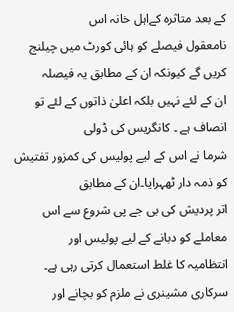کے بعد متاثرہ کےاہل خانہ اس
نامعقول فیصلے کو ہائی کورٹ میں چیلنج کریں گے کیونکہ ان کے مطابق یہ فیصلہ
ان کے لئے نہیں بلکہ اعلیٰ ذاتوں کے لئے تو انصاف ہے ۔ کانگریس کی ڈولی
شرما نے اس کے لیے پولیس کی کمزور تفتیش کو ذمہ دار ٹھہرایا۔ان کے مطابق
اتر پردیش کی بی جے پی شروع سے اس معاملے کو دبانے کے لیے پولیس اور
انتظامیہ کا غلط استعمال کرتی رہی ہے۔ سرکاری مشینری نے ملزم کو بچانے اور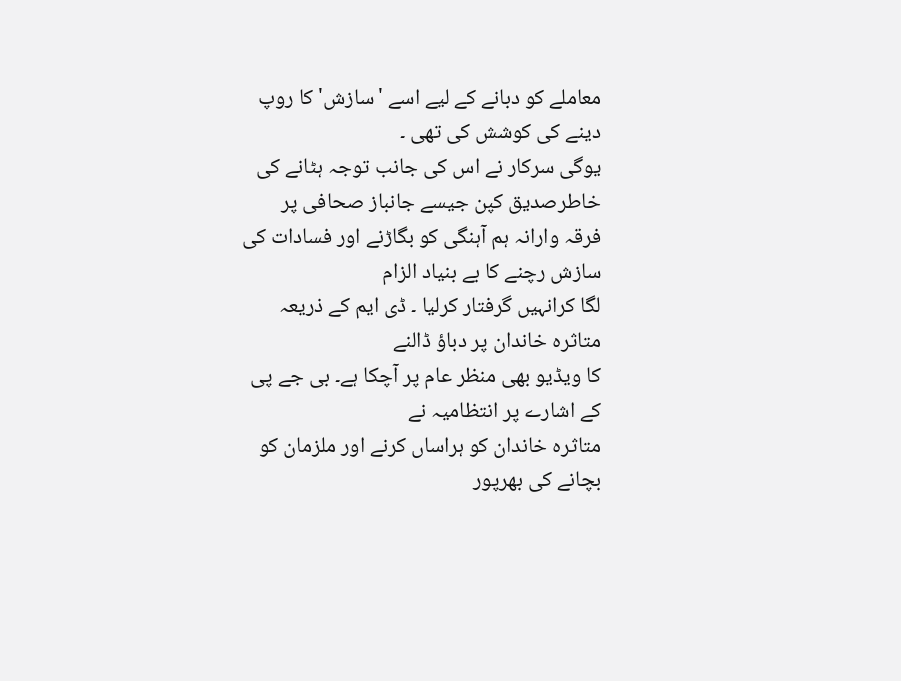معاملے کو دبانے کے لیے اسے 'سازش' کا روپ دینے کی کوشش کی تھی ۔
یوگی سرکار نے اس کی جانب توجہ ہٹانے کی خاطرصدیق کپن جیسے جانباز صحافی پر
فرقہ وارانہ ہم آہنگی کو بگاڑنے اور فسادات کی سازش رچنے کا بے بنیاد الزام
لگا کرانہیں گرفتار کرلیا ۔ ڈی ایم کے ذریعہ متاثرہ خاندان پر دباؤ ڈالنے
کا ویڈیو بھی منظر عام پر آچکا ہے۔ بی جے پی کے اشارے پر انتظامیہ نے
متاثرہ خاندان کو ہراساں کرنے اور ملزمان کو بچانے کی بھرپور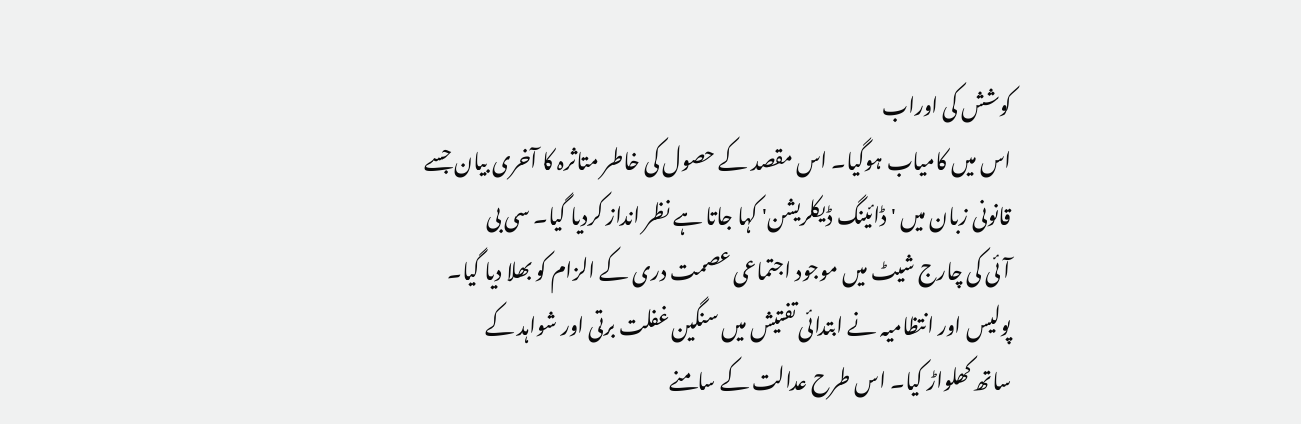کوشش کی اوراب
اس میں کامیاب ہوگیا۔ اس مقصد کے حصول کی خاطر متاثرہ کا آخری بیان جسے
قانونی زبان میں 'ڈائینگ ڈیکلریشن' کہا جاتا ہے نظر انداز کردیا گیا۔ سی بی
آئی کی چارج شیٹ میں موجود اجتماعی عصمت دری کے الزام کو بھلا دیا گیا۔
پولیس اور انتظامیہ نے ابتدائی تفتیش میں سنگین غفلت برتی اور شواہد کے
ساتھ کھلواڑ کیا۔ اس طرح عدالت کے سامنے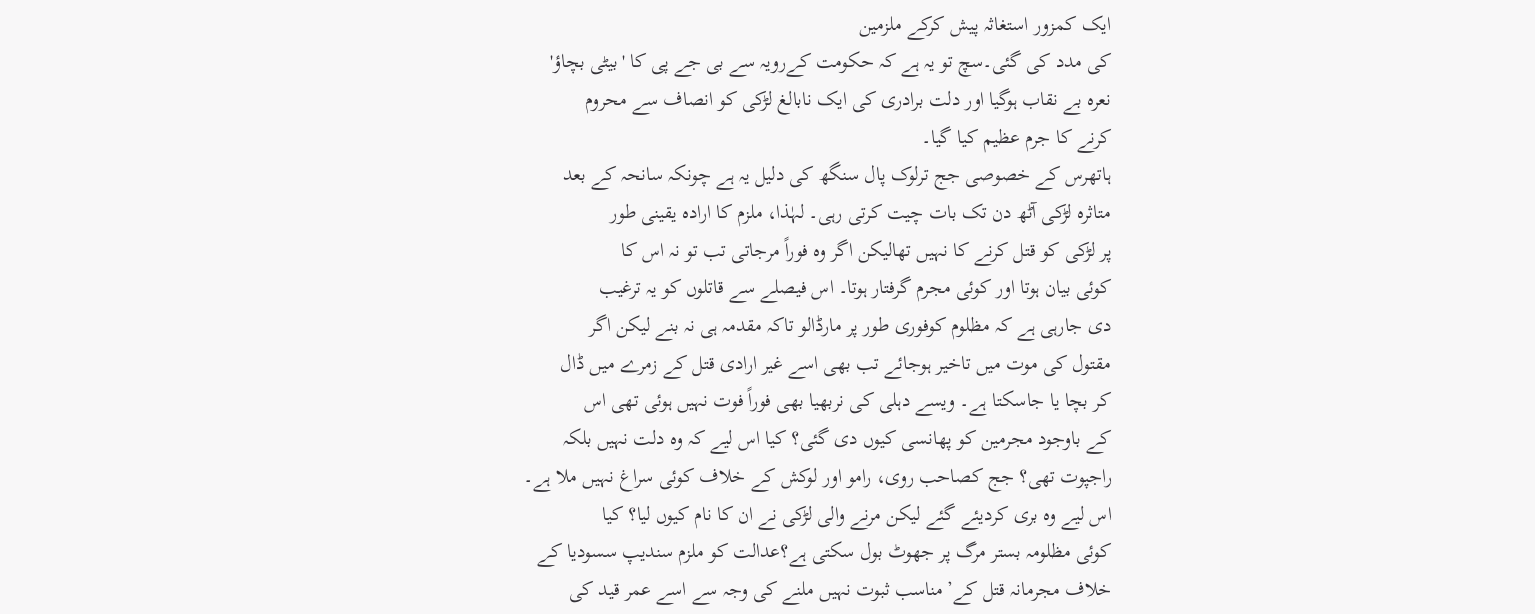ایک کمزور استغاثہ پیش کرکے ملزمین
کی مدد کی گئی۔سچ تو یہ ہے کہ حکومت کےرویہ سے بی جے پی کا 'بیٹی بچاؤ'
نعرہ بے نقاب ہوگیا اور دلت برادری کی ایک نابالغ لڑکی کو انصاف سے محروم
کرنے کا جرم عظیم کیا گیا۔
ہاتھرس کے خصوصی جج ترلوک پال سنگھ کی دلیل یہ ہے چونکہ سانحہ کے بعد
متاثرہ لڑکی آٹھ دن تک بات چیت کرتی رہی۔ لہٰذا، ملزم کا ارادہ یقینی طور
پر لڑکی کو قتل کرنے کا نہیں تھالیکن اگر وہ فوراً مرجاتی تب تو نہ اس کا
کوئی بیان ہوتا اور کوئی مجرم گرفتار ہوتا۔ اس فیصلے سے قاتلوں کو یہ ترغیب
دی جارہی ہے کہ مظلوم کوفوری طور پر مارڈالو تاکہ مقدمہ ہی نہ بنے لیکن اگر
مقتول کی موت میں تاخیر ہوجائے تب بھی اسے غیر ارادی قتل کے زمرے میں ڈال
کر بچا یا جاسکتا ہے۔ ویسے دہلی کی نربھیا بھی فوراً فوت نہیں ہوئی تھی اس
کے باوجود مجرمین کو پھانسی کیوں دی گئی؟ کیا اس لیے کہ وہ دلت نہیں بلکہ
راجپوت تھی؟ جج کصاحب روی، رامو اور لوکش کے خلاف کوئی سراغ نہیں ملا ہے۔
اس لیے وہ بری کردیئے گئے لیکن مرنے والی لڑکی نے ان کا نام کیوں لیا؟ کیا
کوئی مظلومہ بستر مرگ پر جھوٹ بول سکتی ہے؟عدالت کو ملزم سندیپ سسودیا کے
خلاف مجرمانہ قتل کے’مناسب ثبوت نہیں ملنے کی وجہ سے اسے عمر قید کی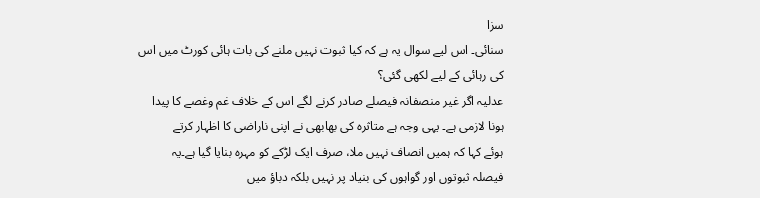سزا
سنائی۔ اس لیے سوال یہ ہے کہ کیا ثبوت نہیں ملنے کی بات ہائی کورٹ میں اس
کی رہائی کے لیے لکھی گئی؟
عدلیہ اگر غیر منصفانہ فیصلے صادر کرنے لگے اس کے خلاف غم وغصے کا پیدا
ہونا لازمی ہے۔ یہی وجہ ہے متاثرہ کی بھابھی نے اپنی ناراضی کا اظہار کرتے
ہوئے کہا کہ ہمیں انصاف نہیں ملا، صرف ایک لڑکے کو مہرہ بنایا گیا ہے۔یہ
فیصلہ ثبوتوں اور گواہوں کی بنیاد پر نہیں بلکہ دباؤ میں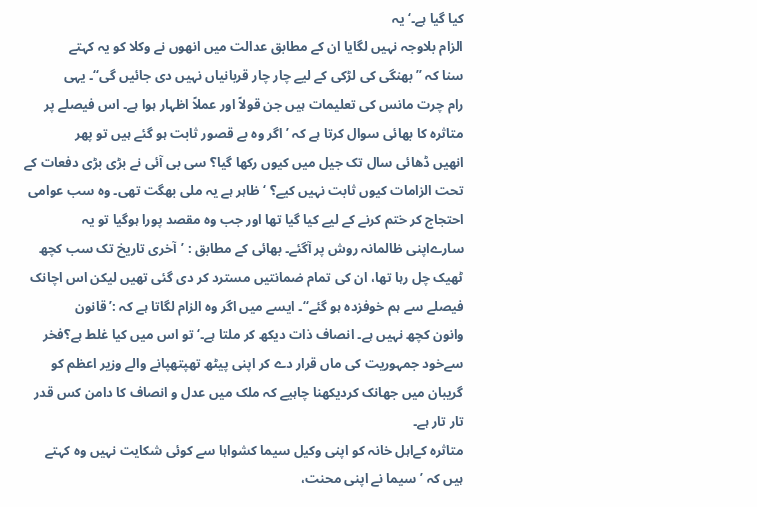کیا گیا ہے۔‘ یہ
الزام بلاوجہ نہیں لگایا ان کے مطابق عدالت میں انھوں نے وکلا کو یہ کہتے
سنا کہ ’’بھنگی کی لڑکی کے لیے چار چار قربانیاں نہیں دی جائیں گی‘‘۔ یہی
رام چرت مانس کی تعلیمات ہیں جن قولاً اور عملاً اظہار ہوا ہے۔ اس فیصلے پر
متاثرہ کا بھائی سوال کرتا ہے کہ ’اگر وہ بے قصور ثابت ہو گئے ہیں تو پھر
انھیں ڈھائی سال تک جیل میں کیوں رکھا گیا؟ سی بی آئی نے بڑی بڑی دفعات کے
تحت الزامات کیوں ثابت نہیں کیے؟ ‘ ظاہر ہے یہ ملی بھگت تھی۔ وہ سب عوامی
احتجاج کر ختم کرنے کے لیے کیا گیا تھا اور جب وہ مقصد پورا ہوگیا تو یہ
سارےاپنی ظالمانہ روش پر آگئے۔ بھائی کے مطابق : ’آخری تاریخ تک سب کچھ
ٹھیک چل رہا تھا، ان کی تمام ضمانتیں مسترد کر دی گئی تھیں لیکن اس اچانک
فیصلے سے ہم خوفزدہ ہو گئے‘‘۔ ایسے میں اگر وہ الزام لگاتا ہے کہ :’قانون
وانون کچھ نہیں ہے۔ انصاف ذات دیکھ کر ملتا ہے۔‘ تو اس میں کیا غلط ہے؟فخر
سےخود جمہوریت کی ماں قرار دے کر اپنی پیٹھ تھپتھپانے والے وزیر اعظم کو
گریبان میں جھانک کردیکھنا چاہیے کہ ملک میں عدل و انصاف کا دامن کس قدر
تار تار ہے۔
متاثرہ کےاہل خانہ کو اپنی وکیل سیما کشواہا سے کوئی شکایت نہیں وہ کہتے
ہیں کہ ’سیما نے اپنی محنت،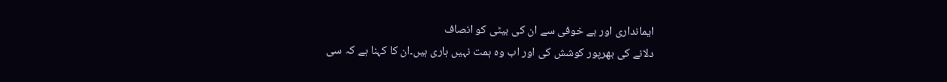ایمانداری اور بے خوفی سے ان کی بیٹی کو انصاف
دلانے کی بھرپور کوشش کی اور اب وہ ہمت نہیں ہاری ہیں۔ان کا کہنا ہے کہ سی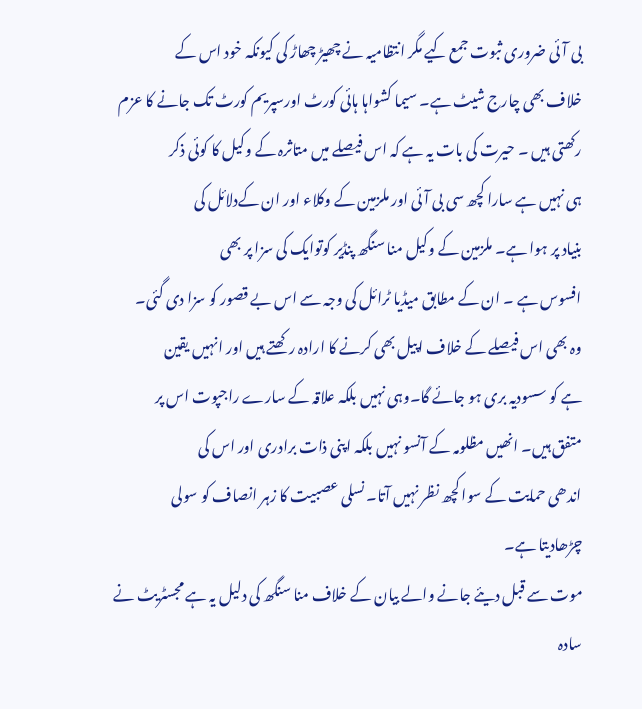بی آئی ضروری ثبوت جمع کیے مگر انتظامیہ نے چھیڑ چھاڑ کی کیونکہ خود اس کے
خلاف بھی چارج شیٹ ہے۔ سیما کشواہا ہائی کورٹ اورسپریم کورٹ تک جانے کا عزم
رکھتی ہیں ۔ حیرت کی بات یہ ہے کہ اس فیصلے میں متاثرہ کے وکیل کا کوئی ذکر
ہی نہیں ہے سارا کچھ سی بی آئی اور ملزمین کے وکلاء اور ان کےدلائل کی
بنیاد پر ہوا ہے۔ ملزمین کے وکیل منا سنگھ پنڈیر کوتوایک کی سزا پر بھی
افسوس ہے ۔ ان کے مطابق میڈیا ٹرائل کی وجہ سے اس بے قصور کو سزا دی گئی۔
وہ بھی اس فیصلے کے خلاف اپیل بھی کرنے کا ارادہ رکھتے ہیں اور انہیں یقین
ہے کو سسودیہ بری ہو جائے گا۔وہی نہیں بلکہ علاقہ کے سارے راجپوت اس پر
متفق ہیں۔ انھیں مظلومہ کے آنسو نہیں بلکہ اپنی ذات برادری اور اس کی
اندھی حمایت کے سوا کچھ نظر نہیں آتا۔ نسلی عصبیت کا زہر انصاف کو سولی
چڑھادیتا ہے۔
موت سے قبل دیئے جانے والے بیان کے خلاف منا سنگھ کی دلیل یہ ہے مجسٹریٹ نے
سادہ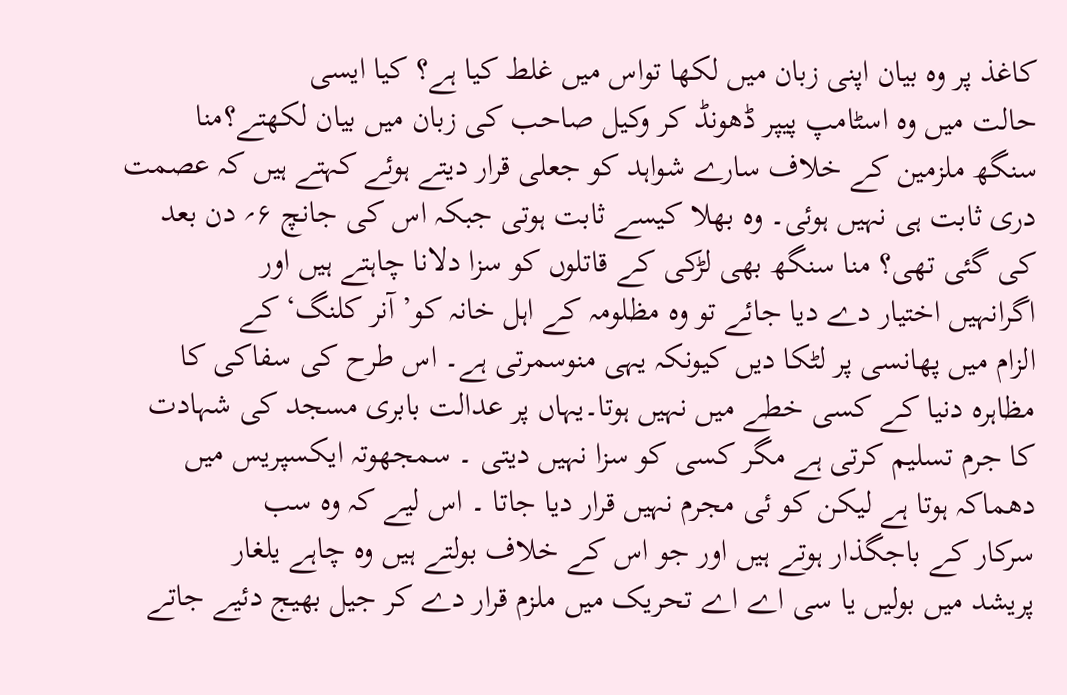کاغذ پر وہ بیان اپنی زبان میں لکھا تواس میں غلط کیا ہے؟ کیا ایسی
حالت میں وہ اسٹامپ پیپر ڈھونڈ کر وکیل صاحب کی زبان میں بیان لکھتے؟منا
سنگھ ملزمین کے خلاف سارے شواہد کو جعلی قرار دیتے ہوئے کہتے ہیں کہ عصمت
دری ثابت ہی نہیں ہوئی۔ وہ بھلا کیسے ثابت ہوتی جبکہ اس کی جانچ ۶؍ دن بعد
کی گئی تھی؟ منا سنگھ بھی لڑکی کے قاتلوں کو سزا دلانا چاہتے ہیں اور
اگرانہیں اختیار دے دیا جائے تو وہ مظلومہ کے اہل خانہ کو’آنر کلنگ‘ کے
الزام میں پھانسی پر لٹکا دیں کیونکہ یہی منوسمرتی ہے۔ اس طرح کی سفاکی کا
مظاہرہ دنیا کے کسی خطے میں نہیں ہوتا۔یہاں پر عدالت بابری مسجد کی شہادت
کا جرم تسلیم کرتی ہے مگر کسی کو سزا نہیں دیتی ۔ سمجھوتہ ایکسپریس میں
دھماکہ ہوتا ہے لیکن کو ئی مجرم نہیں قرار دیا جاتا ۔ اس لیے کہ وہ سب
سرکار کے باجگذار ہوتے ہیں اور جو اس کے خلاف بولتے ہیں وہ چاہے یلغار
پریشد میں بولیں یا سی اے اے تحریک میں ملزم قرار دے کر جیل بھیج دئیے جاتے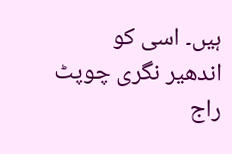ہیں۔ اسی کو اندھیر نگری چوپٹ راج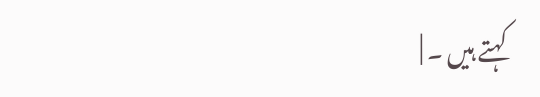کہتے ہیں ۔ |